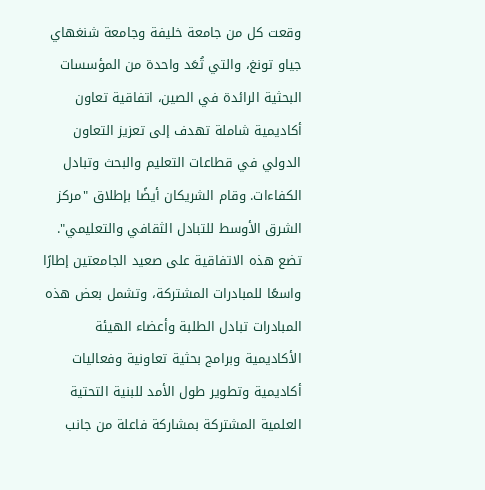وقعت كل من جامعة خليفة وجامعة شنغهاي جياو تونغ، والتي تُعَد واحدة من المؤسسات البحثية الرائدة في الصين، اتفاقية تعاون أكاديمية شاملة تهدف إلى تعزيز التعاون الدولي في قطاعات التعليم والبحث وتبادل الكفاءات. وقام الشريكان أيضًا بإطلاق "مركز الشرق الأوسط للتبادل الثقافي والتعليمي".
تضع هذه الاتفاقية على صعيد الجامعتين إطارًا واسعًا للمبادرات المشتركة، وتشمل بعض هذه المبادرات تبادل الطلبة وأعضاء الهيئة الأكاديمية وبرامج بحثية تعاونية وفعاليات أكاديمية وتطوير طول الأمد للبنية التحتية العلمية المشتركة بمشاركة فاعلة من جانب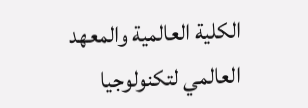الكلية العالمية والمعهد العالمي لتكنولوجيا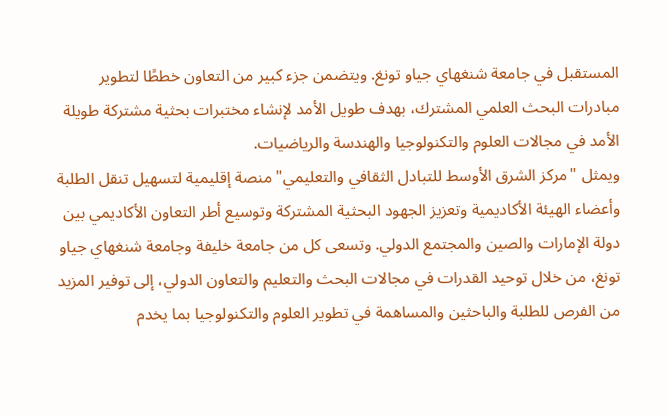المستقبل في جامعة شنغهاي جياو تونغ. ويتضمن جزء كبير من التعاون خططًا لتطوير مبادرات البحث العلمي المشترك، بهدف طويل الأمد لإنشاء مختبرات بحثية مشتركة طويلة الأمد في مجالات العلوم والتكنولوجيا والهندسة والرياضيات.
ويمثل "مركز الشرق الأوسط للتبادل الثقافي والتعليمي" منصة إقليمية لتسهيل تنقل الطلبة وأعضاء الهيئة الأكاديمية وتعزيز الجهود البحثية المشتركة وتوسيع أطر التعاون الأكاديمي بين دولة الإمارات والصين والمجتمع الدولي. وتسعى كل من جامعة خليفة وجامعة شنغهاي جياو تونغ، من خلال توحيد القدرات في مجالات البحث والتعليم والتعاون الدولي، إلى توفير المزيد من الفرص للطلبة والباحثين والمساهمة في تطوير العلوم والتكنولوجيا بما يخدم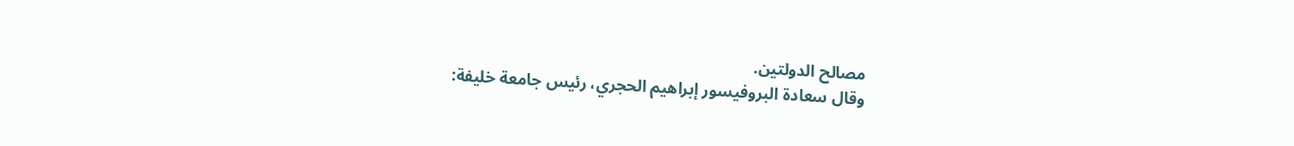مصالح الدولتين.
وقال سعادة البروفيسور إبراهيم الحجري، رئيس جامعة خليفة: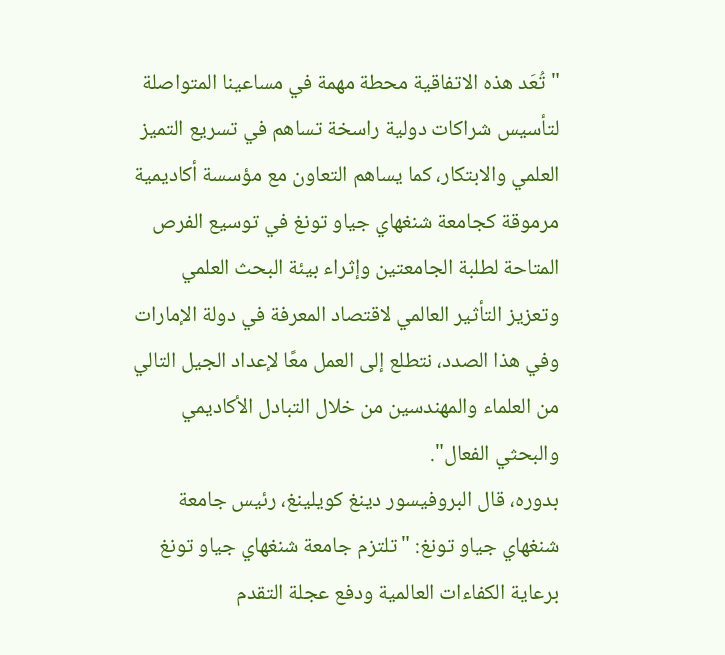"تُعَد هذه الاتفاقية محطة مهمة في مساعينا المتواصلة لتأسيس شراكات دولية راسخة تساهم في تسريع التميز العلمي والابتكار، كما يساهم التعاون مع مؤسسة أكاديمية مرموقة كجامعة شنغهاي جياو تونغ في توسيع الفرص المتاحة لطلبة الجامعتين وإثراء بيئة البحث العلمي وتعزيز التأثير العالمي لاقتصاد المعرفة في دولة الإمارات وفي هذا الصدد، نتطلع إلى العمل معًا لإعداد الجيل التالي من العلماء والمهندسين من خلال التبادل الأكاديمي والبحثي الفعال".
بدوره، قال البروفيسور دينغ كويلينغ، رئيس جامعة شنغهاي جياو تونغ: "تلتزم جامعة شنغهاي جياو تونغ برعاية الكفاءات العالمية ودفع عجلة التقدم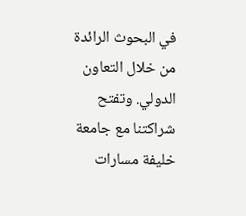في البحوث الرائدة من خلال التعاون الدولي. وتفتح شراكتنا مع جامعة خليفة مسارات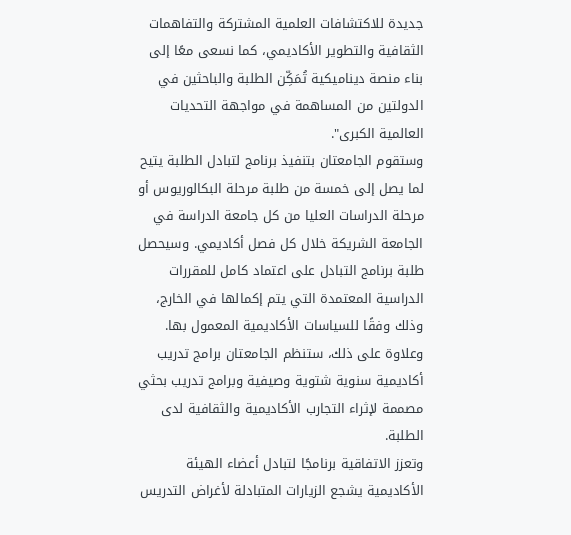جديدة للاكتشافات العلمية المشتركة والتفاهمات الثقافية والتطوير الأكاديمي، كما نسعى معًا إلى بناء منصة ديناميكية تُمَكِّن الطلبة والباحثين في الدولتين من المساهمة في مواجهة التحديات العالمية الكبرى".
وستقوم الجامعتان بتنفيذ برنامج لتبادل الطلبة يتيح لما يصل إلى خمسة من طلبة مرحلة البكالوريوس أو مرحلة الدراسات العليا من كل جامعة الدراسة في الجامعة الشريكة خلال كل فصل أكاديمي. وسيحصل طلبة برنامج التبادل على اعتماد كامل للمقررات الدراسية المعتمدة التي يتم إكمالها في الخارج، وذلك وفقًا للسياسات الأكاديمية المعمول بها. وعلاوة على ذلك، ستنظم الجامعتان برامج تدريب أكاديمية سنوية شتوية وصيفية وبرامج تدريب بحثي مصممة لإثراء التجارب الأكاديمية والثقافية لدى الطلبة.
وتعزز الاتفاقية برنامجًا لتبادل أعضاء الهيئة الأكاديمية يشجع الزيارات المتبادلة لأغراض التدريس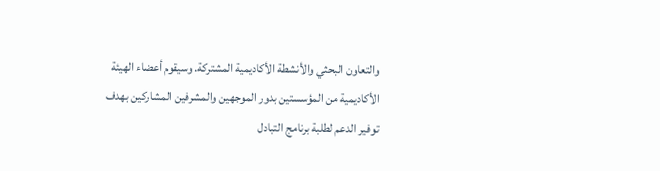والتعاون البحثي والأنشطة الأكاديمية المشتركة. وسيقوم أعضاء الهيئة الأكاديمية من المؤسستين بدور الموجهين والمشرفين المشاركين بهدف توفير الدعم لطلبة برنامج التبادل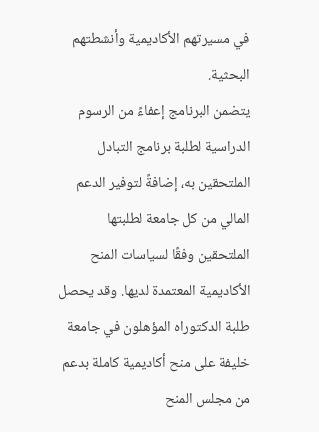في مسيرتهم الأكاديمية وأنشطتهم البحثية.
يتضمن البرنامج إعفاءً من الرسوم الدراسية لطلبة برنامج التبادل الملتحقين به، إضافةً لتوفير الدعم المالي من كل جامعة لطلبتها الملتحقين وفقًا لسياسات المنح الأكاديمية المعتمدة لديها. وقد يحصل طلبة الدكتوراه المؤهلون في جامعة خليفة على منح أكاديمية كاملة بدعم من مجلس المنح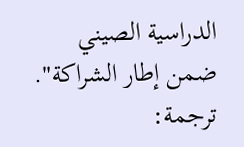الدراسية الصيني ضمن إطار الشراكة".
ترجمة: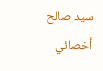سيد صالح
أخصائي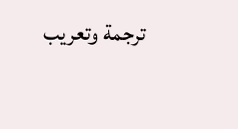ترجمة وتعريب